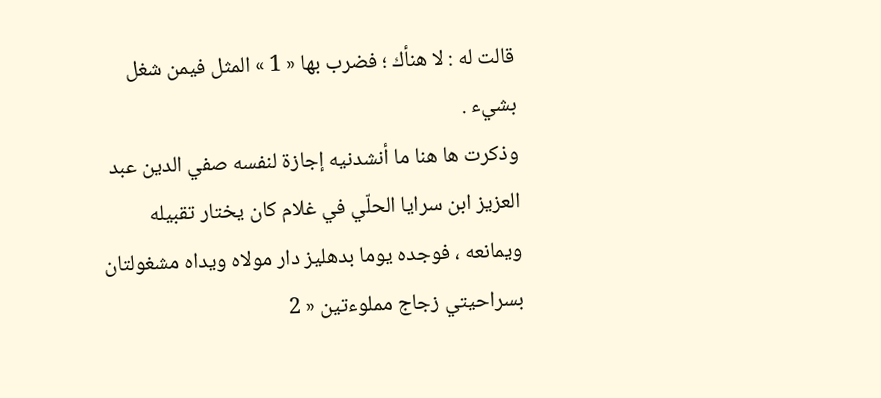قالت له : لا هنأك ؛ فضرب بها « 1 » المثل فيمن شغل بشيء .
وذكرت ها هنا ما أنشدنيه إجازة لنفسه صفي الدين عبد العزيز ابن سرايا الحلّي في غلام كان يختار تقبيله ويمانعه ، فوجده يوما بدهليز دار مولاه ويداه مشغولتان بسراحيتي زجاج مملوءتين « 2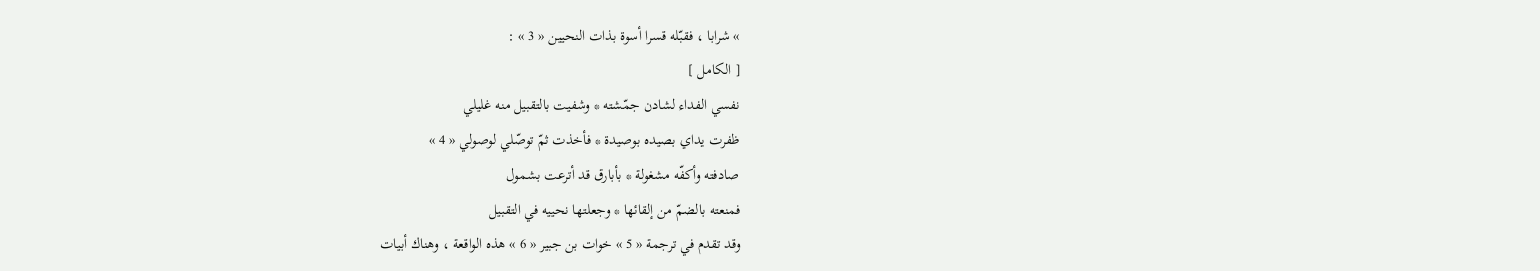» شرابا ، فقبّله قسرا أسوة بذات النحيين « 3 » :
[ الكامل ]
نفسي الفداء لشادن جمّشته * وشفيت بالتقبيل منه غليلي
ظفرت يداي بصيده بوصيدة * فأخذت ثمّ توصّلي لوصولي « 4 »
صادفته وأكفّه مشغولة * بأبارق قد أترعت بشمول
فمنعته بالضمّ من إلقائها * وجعلتها نحييه في التقبيل
وقد تقدم في ترجمة « 5 » خوات بن جبير « 6 » هذه الواقعة ، وهناك أبيات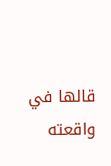قالها في واقعته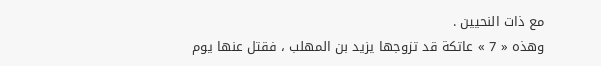مع ذات النحيين .
وهذه « 7 » عاتكة قد تزوجها يزيد بن المهلب ، فقتل عنها يوم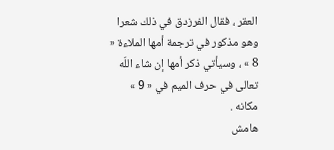العقر ، فقال الفرزدق في ذلك شعرا وهو مذكور في ترجمة أمها الملاءة « 8 » ، وسيأتي ذكر أمها إن شاء اللّه تعالى في حرف الميم في « 9 » مكانه .
هامش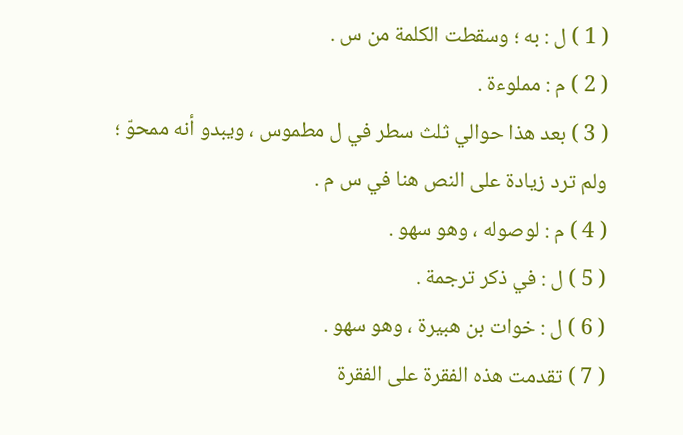( 1 ) ل : به ؛ وسقطت الكلمة من س .
( 2 ) م : مملوءة .
( 3 ) بعد هذا حوالي ثلث سطر في ل مطموس ، ويبدو أنه ممحوّ ؛ ولم ترد زيادة على النص هنا في س م .
( 4 ) م : لوصوله ، وهو سهو .
( 5 ) ل : في ذكر ترجمة .
( 6 ) ل : خوات بن هبيرة ، وهو سهو .
( 7 ) تقدمت هذه الفقرة على الفقرة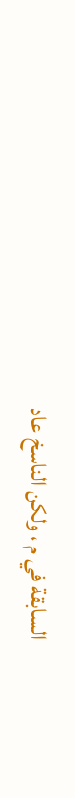السابقة في م ، ولكن الناسخ عاد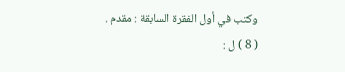وكتب في أول الفقرة السابقة : مقدم .
( 8 ) ل :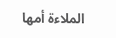الملاءة أمها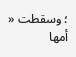؛ وسقطت « أمها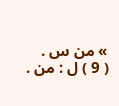» من س .
( 9 ) ل : من .